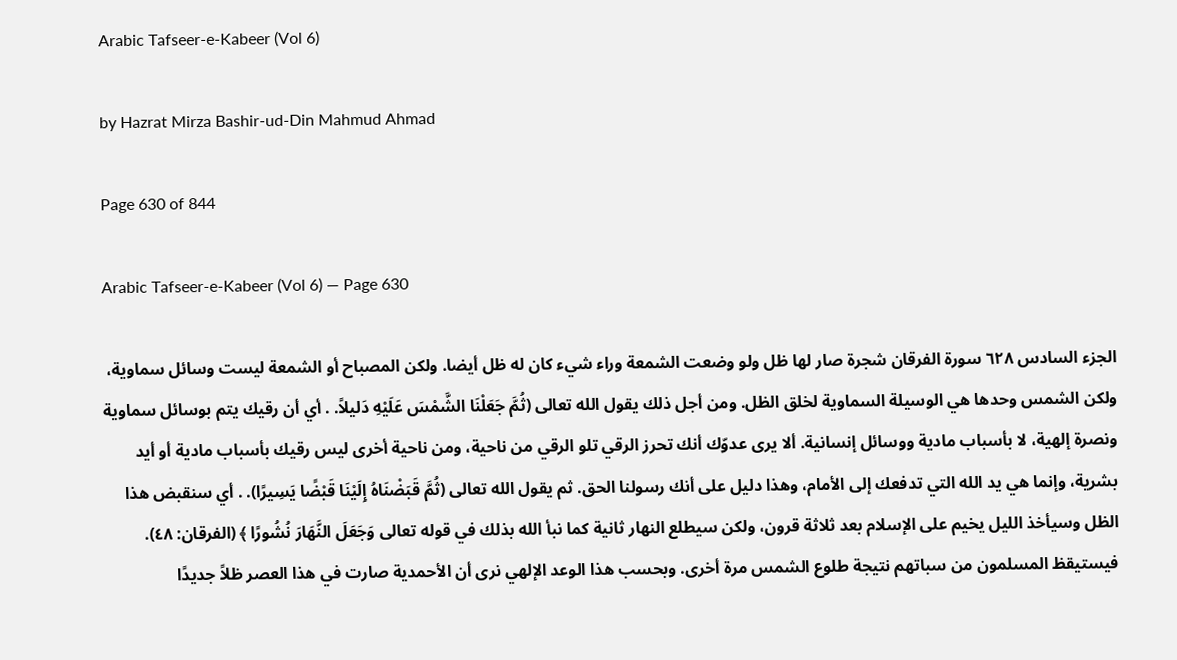Arabic Tafseer-e-Kabeer (Vol 6)

by Hazrat Mirza Bashir-ud-Din Mahmud Ahmad

Page 630 of 844

Arabic Tafseer-e-Kabeer (Vol 6) — Page 630

الجزء السادس ٦٢٨ سورة الفرقان شجرة صار لها ظل ولو وضعت الشمعة وراء شيء كان له ظل أيضا. ولكن المصباح أو الشمعة ليست وسائل سماوية، ولكن الشمس وحدها هي الوسيلة السماوية لخلق الظل. ومن أجل ذلك يقول الله تعالى (ثُمَّ جَعَلْنَا الشَّمْسَ عَلَيْهِ دَليلاً. . أي أن رقيك يتم بوسائل سماوية ونصرة إلهية، لا بأسباب مادية ووسائل إنسانية. ألا يرى عدوّك أنك تحرز الرقي تلو الرقي من ناحية، ومن ناحية أخرى ليس رقيك بأسباب مادية أو أيد بشرية، وإنما هي يد الله التي تدفعك إلى الأمام، وهذا دليل على أنك رسولنا الحق. ثم يقول الله تعالى (ثُمَّ قَبَضْنَاهُ إِلَيْنَا قَبْضًا يَسِيرًا). . أي سنقبض هذا الظل وسيأخذ الليل يخيم على الإسلام بعد ثلاثة قرون، ولكن سيطلع النهار ثانية كما نبأ الله بذلك في قوله تعالى وَجَعَلَ النَّهَارَ نُشُورًا ﴾ (الفرقان: ٤٨). فيستيقظ المسلمون من سباتهم نتيجة طلوع الشمس مرة أخرى. وبحسب هذا الوعد الإلهي نرى أن الأحمدية صارت في هذا العصر ظلاً جديدًا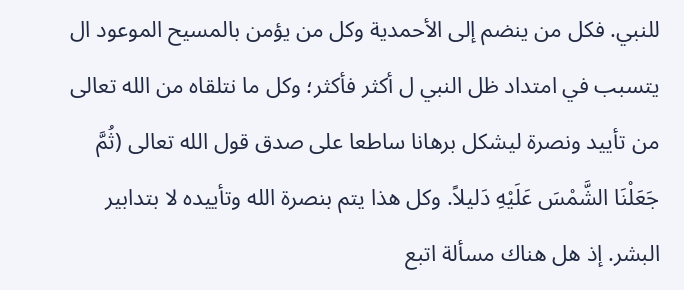للنبي. فكل من ينضم إلى الأحمدية وكل من يؤمن بالمسيح الموعود ال يتسبب في امتداد ظل النبي ل أكثر فأكثر؛ وكل ما نتلقاه من الله تعالى من تأييد ونصرة ليشكل برهانا ساطعا على صدق قول الله تعالى (ثُمَّ جَعَلْنَا الشَّمْسَ عَلَيْهِ دَليلاً. وكل هذا يتم بنصرة الله وتأييده لا بتدابير البشر. إذ هل هناك مسألة اتبع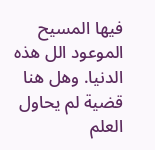فيها المسيح الموعود الل هذه الدنيا. وهل هنا قضية لم يحاول العلم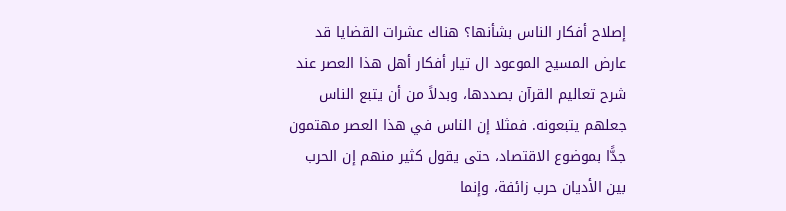إصلاح أفكار الناس بشأنها؟ هناك عشرات القضايا قد عارض المسيح الموعود ال تيار أفكار أهل هذا العصر عند شرح تعاليم القرآن بصددها، وبدلاً من أن يتبع الناس جعلهم يتبعونه. فمثلا إن الناس في هذا العصر مهتمون جدًّا بموضوع الاقتصاد، حتى يقول كثير منهم إن الحرب بين الأديان حرب زائفة، وإنما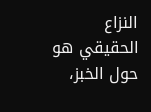النزاع الحقيقي هو حول الخبز،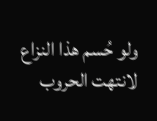ولو حُسم هذا النزاع لانتهت الحروب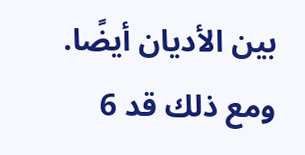بين الأديان أيضًا. ومع ذلك قد 6